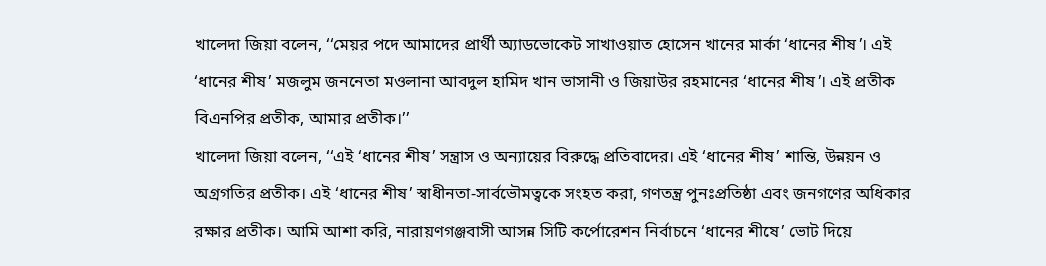খালেদা জিয়া বলেন, ‘‘মেয়র পদে আমাদের প্রার্থী অ্যাডভোকেট সাখাওয়াত হোসেন খানের মার্কা ‘ধানের শীষ’। এই ‘ধানের শীষ’ মজলুম জননেতা মওলানা আবদুল হামিদ খান ভাসানী ও জিয়াউর রহমানের ‘ধানের শীষ’। এই প্রতীক বিএনপির প্রতীক, আমার প্রতীক।’’
খালেদা জিয়া বলেন, ‘‘এই ‘ধানের শীষ’ সন্ত্রাস ও অন্যায়ের বিরুদ্ধে প্রতিবাদের। এই ‘ধানের শীষ’ শান্তি, উন্নয়ন ও অগ্রগতির প্রতীক। এই ‘ধানের শীষ’ স্বাধীনতা-সার্বভৌমত্বকে সংহত করা, গণতন্ত্র পুনঃপ্রতিষ্ঠা এবং জনগণের অধিকার রক্ষার প্রতীক। আমি আশা করি, নারায়ণগঞ্জবাসী আসন্ন সিটি কর্পোরেশন নির্বাচনে ‘ধানের শীষে’ ভোট দিয়ে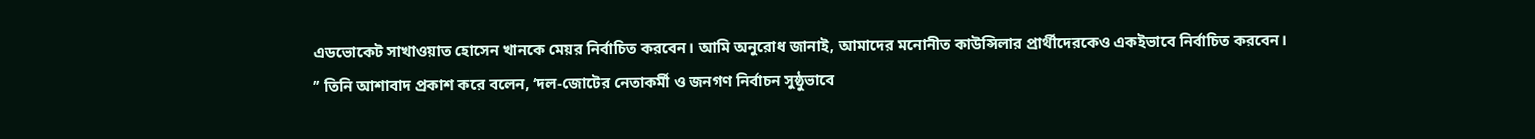এডভোকেট সাখাওয়াত হোসেন খানকে মেয়র নির্বাচিত করবেন। আমি অনুরোধ জানাই, আমাদের মনোনীত কাউন্সিলার প্রার্থীদেরকেও একইভাবে নির্বাচিত করবেন। ’’ তিনি আশাবাদ প্রকাশ করে বলেন, ‘দল-জোটের নেতাকর্মী ও জনগণ নির্বাচন সুষ্ঠুভাবে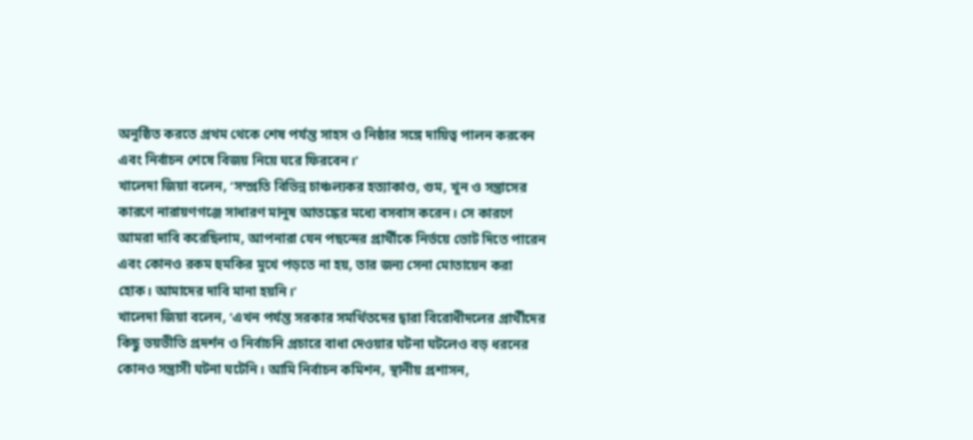অনুষ্ঠিত করতে প্রথম থেকে শেষ পর্যন্ত সাহস ও নিষ্ঠার সঙ্গে দায়িত্ব পালন করবেন এবং নির্বাচন শেষে বিজয় নিয়ে ঘরে ফিরবেন।’
খালেদা জিয়া বলেন, ‘সম্প্রতি বিভিন্ন চাঞ্চল্যকর হত্যাকাণ্ড, গুম, খুন ও সন্ত্রাসের কারণে নারায়ণগঞ্জে সাধারণ মানুষ আতঙ্কের মধ্যে বসবাস করেন। সে কারণে আমরা দাবি করেছিলাম, আপনারা যেন পছন্দের প্রার্থীকে নির্ভয়ে ভোট দিতে পারেন এবং কোনও রকম হুমকির মুখে পড়তে না হয়, তার জন্য সেনা মোতায়েন করা হোক। আমাদের দাবি মানা হয়নি।’
খালেদা জিয়া বলেন, ‘এখন পর্যন্ত সরকার সমর্থিতদের দ্বারা বিরোধীদলের প্রার্থীদের কিছু ভয়ভীতি প্রদর্শন ও নির্বাচনি প্রচারে বাধা দেওয়ার ঘটনা ঘটলেও বড় ধরনের কোনও সন্ত্রাসী ঘটনা ঘটেনি। আমি নির্বাচন কমিশন, স্থানীয় প্রশাসন,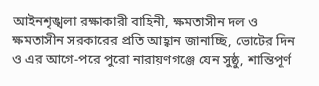আইনশৃঙ্খলা রক্ষাকারী বাহিনী, ক্ষমতাসীন দল ও ক্ষমতাসীন সরকারের প্রতি আহ্বান জানাচ্ছি, ভোটের দিন ও এর আগে-পরে পুরো নারায়ণগঞ্জে যেন সুষ্ঠু, শান্তিপূর্ণ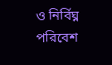ও নির্বিঘ্ন পরিবেশ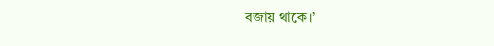বজায় থাকে।’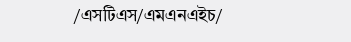/এসটিএস/এমএনএইচ/